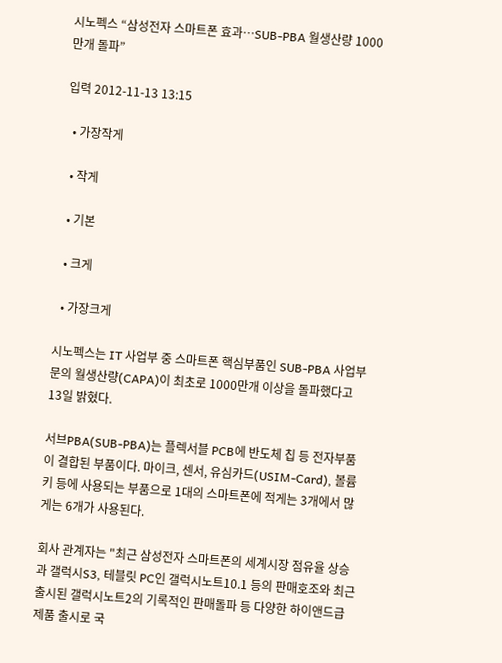시노펙스 “삼성전자 스마트폰 효과…SUB-PBA 월생산량 1000만개 돌파”

입력 2012-11-13 13:15

  • 가장작게

  • 작게

  • 기본

  • 크게

  • 가장크게

시노펙스는 IT 사업부 중 스마트폰 핵심부품인 SUB-PBA 사업부문의 월생산량(CAPA)이 최초로 1000만개 이상을 돌파했다고 13일 밝혔다.

서브PBA(SUB-PBA)는 플렉서블 PCB에 반도체 칩 등 전자부품이 결합된 부품이다. 마이크, 센서, 유심카드(USIM-Card), 볼륨키 등에 사용되는 부품으로 1대의 스마트폰에 적게는 3개에서 많게는 6개가 사용된다.

회사 관계자는 "최근 삼성전자 스마트폰의 세계시장 점유율 상승과 갤럭시S3, 테블릿 PC인 갤럭시노트10.1 등의 판매호조와 최근 출시된 갤럭시노트2의 기록적인 판매돌파 등 다양한 하이앤드급 제품 출시로 국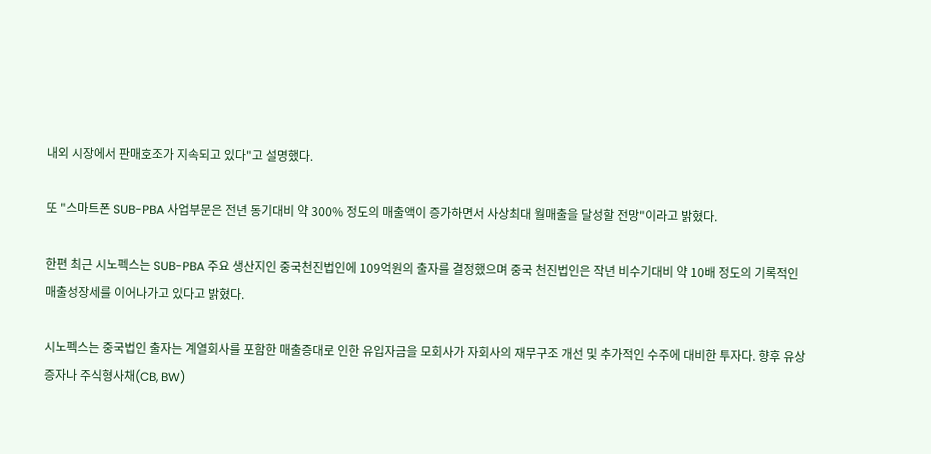내외 시장에서 판매호조가 지속되고 있다"고 설명했다.

또 "스마트폰 SUB-PBA 사업부문은 전년 동기대비 약 300% 정도의 매출액이 증가하면서 사상최대 월매출을 달성할 전망"이라고 밝혔다.

한편 최근 시노펙스는 SUB-PBA 주요 생산지인 중국천진법인에 109억원의 출자를 결정했으며 중국 천진법인은 작년 비수기대비 약 10배 정도의 기록적인 매출성장세를 이어나가고 있다고 밝혔다.

시노펙스는 중국법인 출자는 계열회사를 포함한 매출증대로 인한 유입자금을 모회사가 자회사의 재무구조 개선 및 추가적인 수주에 대비한 투자다. 향후 유상증자나 주식형사채(CB, BW)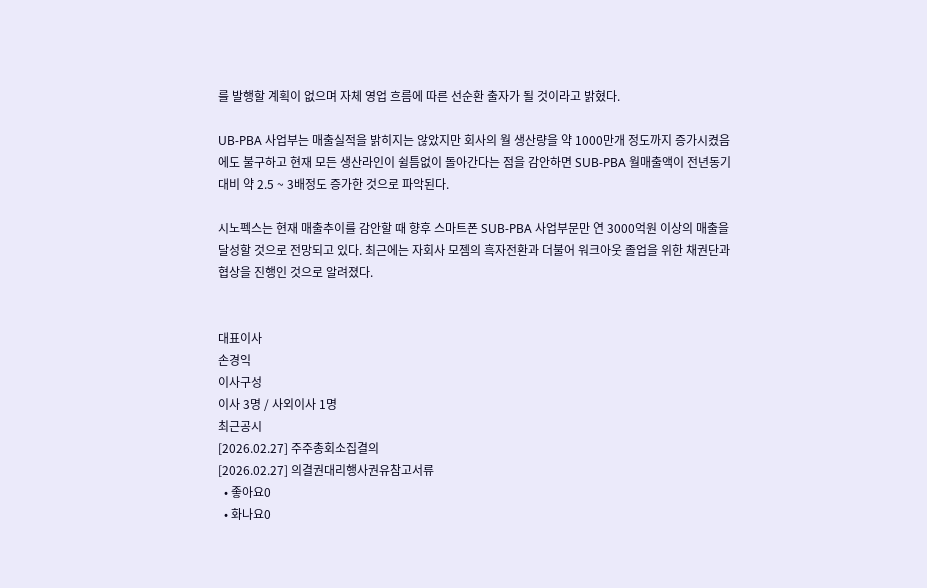를 발행할 계획이 없으며 자체 영업 흐름에 따른 선순환 출자가 될 것이라고 밝혔다.

UB-PBA 사업부는 매출실적을 밝히지는 않았지만 회사의 월 생산량을 약 1000만개 정도까지 증가시켰음에도 불구하고 현재 모든 생산라인이 쉴틈없이 돌아간다는 점을 감안하면 SUB-PBA 월매출액이 전년동기 대비 약 2.5 ~ 3배정도 증가한 것으로 파악된다.

시노펙스는 현재 매출추이를 감안할 때 향후 스마트폰 SUB-PBA 사업부문만 연 3000억원 이상의 매출을 달성할 것으로 전망되고 있다. 최근에는 자회사 모젬의 흑자전환과 더불어 워크아웃 졸업을 위한 채권단과 협상을 진행인 것으로 알려졌다.


대표이사
손경익
이사구성
이사 3명 / 사외이사 1명
최근공시
[2026.02.27] 주주총회소집결의
[2026.02.27] 의결권대리행사권유참고서류
  • 좋아요0
  • 화나요0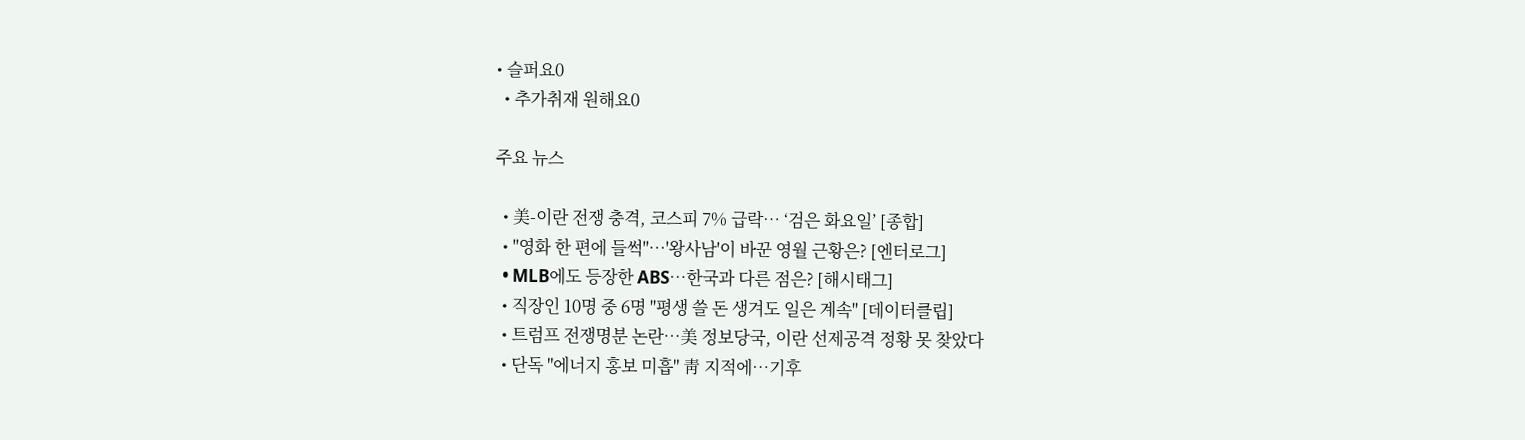• 슬퍼요0
  • 추가취재 원해요0

주요 뉴스

  • 美-이란 전쟁 충격, 코스피 7% 급락… ‘검은 화요일’ [종합]
  • "영화 한 편에 들썩"⋯'왕사남'이 바꾼 영월 근황은? [엔터로그]
  • MLB에도 등장한 ABS⋯한국과 다른 점은? [해시태그]
  • 직장인 10명 중 6명 "평생 쓸 돈 생겨도 일은 계속" [데이터클립]
  • 트럼프 전쟁명분 논란…美 정보당국, 이란 선제공격 정황 못 찾았다
  • 단독 "에너지 홍보 미흡" 靑 지적에…기후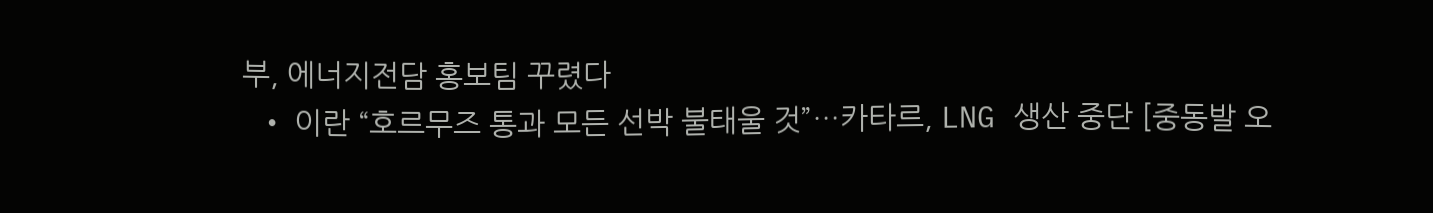부, 에너지전담 홍보팀 꾸렸다
  • 이란 “호르무즈 통과 모든 선박 불태울 것”…카타르, LNG 생산 중단 [중동발 오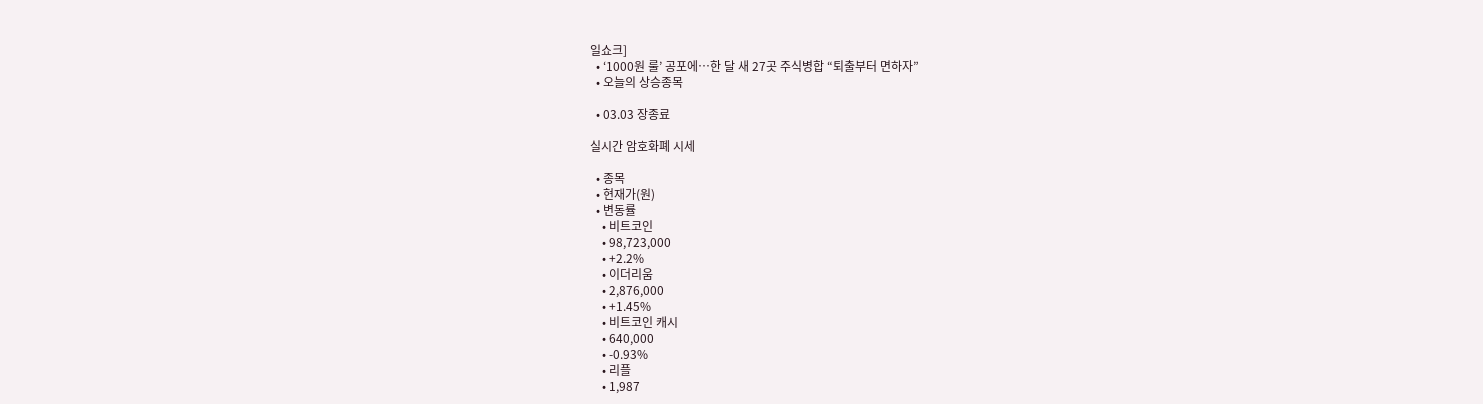일쇼크]
  • ‘1000원 룰’ 공포에…한 달 새 27곳 주식병합 “퇴출부터 면하자”
  • 오늘의 상승종목

  • 03.03 장종료

실시간 암호화폐 시세

  • 종목
  • 현재가(원)
  • 변동률
    • 비트코인
    • 98,723,000
    • +2.2%
    • 이더리움
    • 2,876,000
    • +1.45%
    • 비트코인 캐시
    • 640,000
    • -0.93%
    • 리플
    • 1,987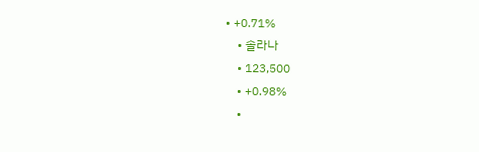• +0.71%
    • 솔라나
    • 123,500
    • +0.98%
    •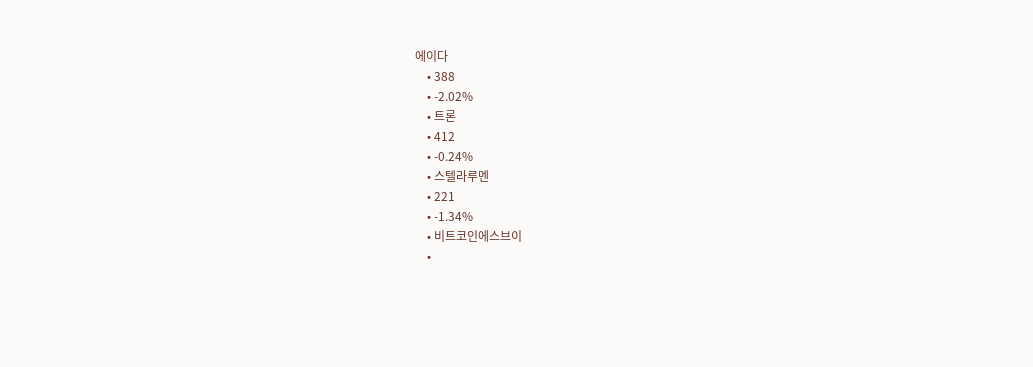에이다
    • 388
    • -2.02%
    • 트론
    • 412
    • -0.24%
    • 스텔라루멘
    • 221
    • -1.34%
    • 비트코인에스브이
    •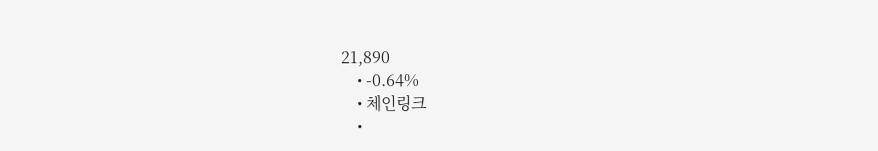21,890
    • -0.64%
    • 체인링크
    •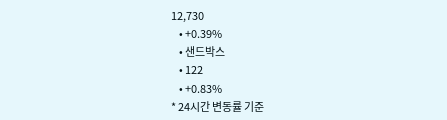12,730
    • +0.39%
    • 샌드박스
    • 122
    • +0.83%
* 24시간 변동률 기준